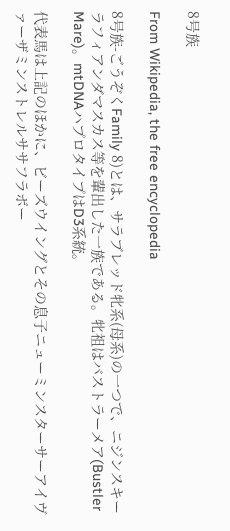8号族

From Wikipedia, the free encyclopedia

8号族-ごうぞくFamily 8)とは、サラブレッド牝系(母系)の一つで、ニジンスキーラフィアンダマスカス等を輩出した一族である。牝祖はバストラーメア(Bustler Mare)。mtDNAハプロタイプはD3系統。

代表馬は上記のほかに、ビーズウイングとその息子ニューミンスターサーアイヴァーザミンストレルササフラボー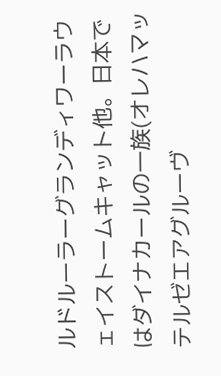ルドルーラーグランディワーラウェイストームキャット他。日本ではダイナカールの一族(オレハマッテルゼエアグルーヴ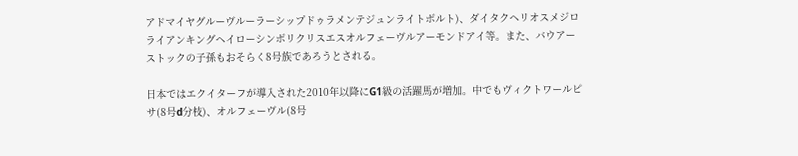アドマイヤグルーヴルーラーシップドゥラメンテジュンライトボルト)、ダイタクヘリオスメジロライアンキングヘイローシンボリクリスエスオルフェーヴルアーモンドアイ等。また、バウアーストックの子孫もおそらく8号族であろうとされる。

日本ではエクイターフが導入された2010年以降にG1級の活躍馬が増加。中でもヴィクトワールピサ(8号d分枝)、オルフェーヴル(8号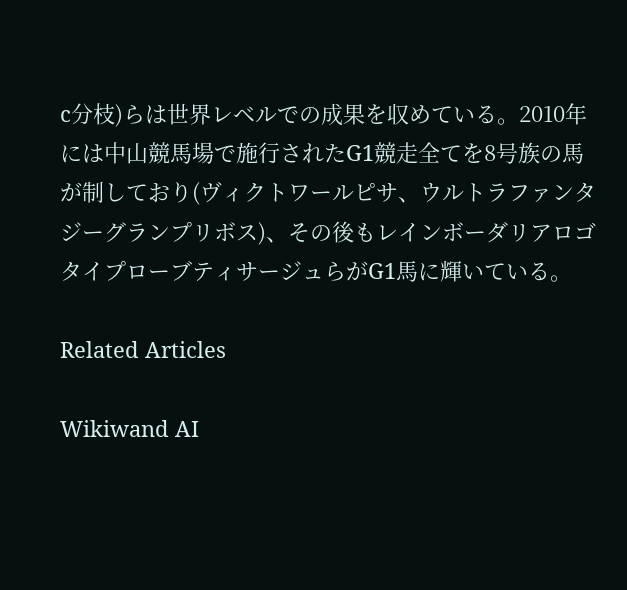c分枝)らは世界レベルでの成果を収めている。2010年には中山競馬場で施行されたG1競走全てを8号族の馬が制しており(ヴィクトワールピサ、ウルトラファンタジーグランプリボス)、その後もレインボーダリアロゴタイプローブティサージュらがG1馬に輝いている。

Related Articles

Wikiwand AI